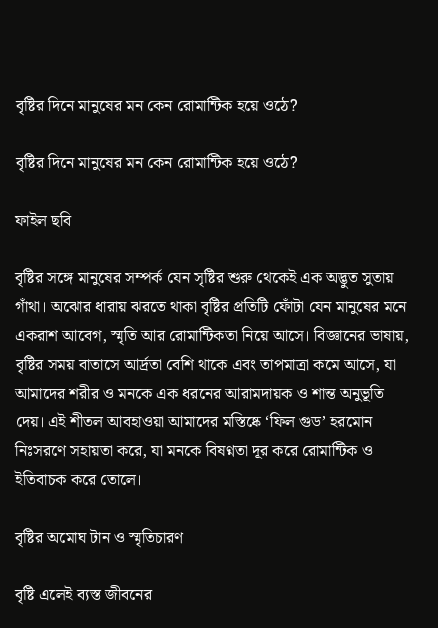বৃষ্টির দিনে মানুষের মন কেন রোমান্টিক হয়ে ওঠে?

বৃষ্টির দিনে মানুষের মন কেন রোমান্টিক হয়ে ওঠে?

ফাইল ছবি

বৃষ্টির সঙ্গে মানুষের সম্পর্ক যেন সৃষ্টির শুরু থেকেই এক অদ্ভুত সুতায় গাঁথা। অঝোর ধারায় ঝরতে থাকা বৃষ্টির প্রতিটি ফোঁটা যেন মানুষের মনে একরাশ আবেগ, স্মৃতি আর রোমান্টিকতা নিয়ে আসে। বিজ্ঞানের ভাষায়, বৃষ্টির সময় বাতাসে আর্দ্রতা বেশি থাকে এবং তাপমাত্রা কমে আসে, যা আমাদের শরীর ও মনকে এক ধরনের আরামদায়ক ও শান্ত অনুভূতি দেয়। এই শীতল আবহাওয়া আমাদের মস্তিষ্কে ‘ফিল গুড’ হরমোন নিঃসরণে সহায়তা করে, যা মনকে বিষণ্নতা দূর করে রোমান্টিক ও ইতিবাচক করে তোলে।

বৃষ্টির অমোঘ টান ও স্মৃতিচারণ

বৃষ্টি এলেই ব্যস্ত জীবনের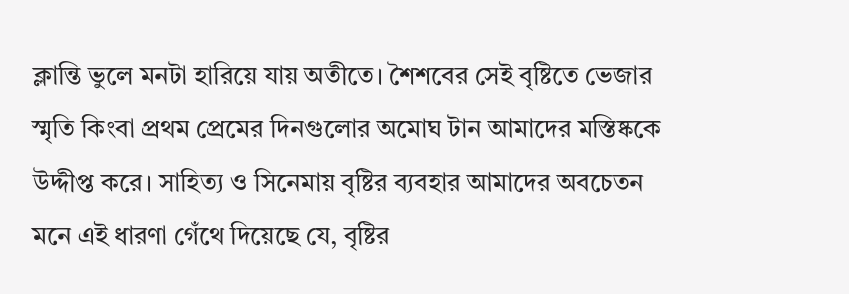ক্লান্তি ভুলে মনটা হারিয়ে যায় অতীতে। শৈশবের সেই বৃষ্টিতে ভেজার স্মৃতি কিংবা প্রথম প্রেমের দিনগুলোর অমোঘ টান আমাদের মস্তিষ্ককে উদ্দীপ্ত করে। সাহিত্য ও সিনেমায় বৃষ্টির ব্যবহার আমাদের অবচেতন মনে এই ধারণা গেঁথে দিয়েছে যে, বৃষ্টির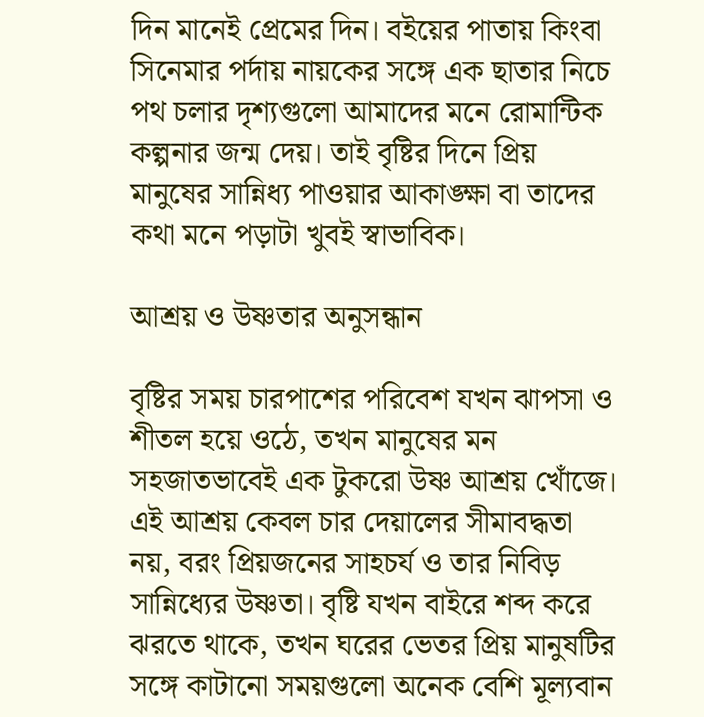দিন মানেই প্রেমের দিন। বইয়ের পাতায় কিংবা সিনেমার পর্দায় নায়কের সঙ্গে এক ছাতার নিচে পথ চলার দৃশ্যগুলো আমাদের মনে রোমান্টিক কল্পনার জন্ম দেয়। তাই বৃষ্টির দিনে প্রিয় মানুষের সান্নিধ্য পাওয়ার আকাঙ্ক্ষা বা তাদের কথা মনে পড়াটা খুবই স্বাভাবিক।

আশ্রয় ও উষ্ণতার অনুসন্ধান

বৃষ্টির সময় চারপাশের পরিবেশ যখন ঝাপসা ও শীতল হয়ে ওঠে, তখন মানুষের মন সহজাতভাবেই এক টুকরো উষ্ণ আশ্রয় খোঁজে। এই আশ্রয় কেবল চার দেয়ালের সীমাবদ্ধতা নয়, বরং প্রিয়জনের সাহচর্য ও তার নিবিড় সান্নিধ্যের উষ্ণতা। বৃষ্টি যখন বাইরে শব্দ করে ঝরতে থাকে, তখন ঘরের ভেতর প্রিয় মানুষটির সঙ্গে কাটানো সময়গুলো অনেক বেশি মূল্যবান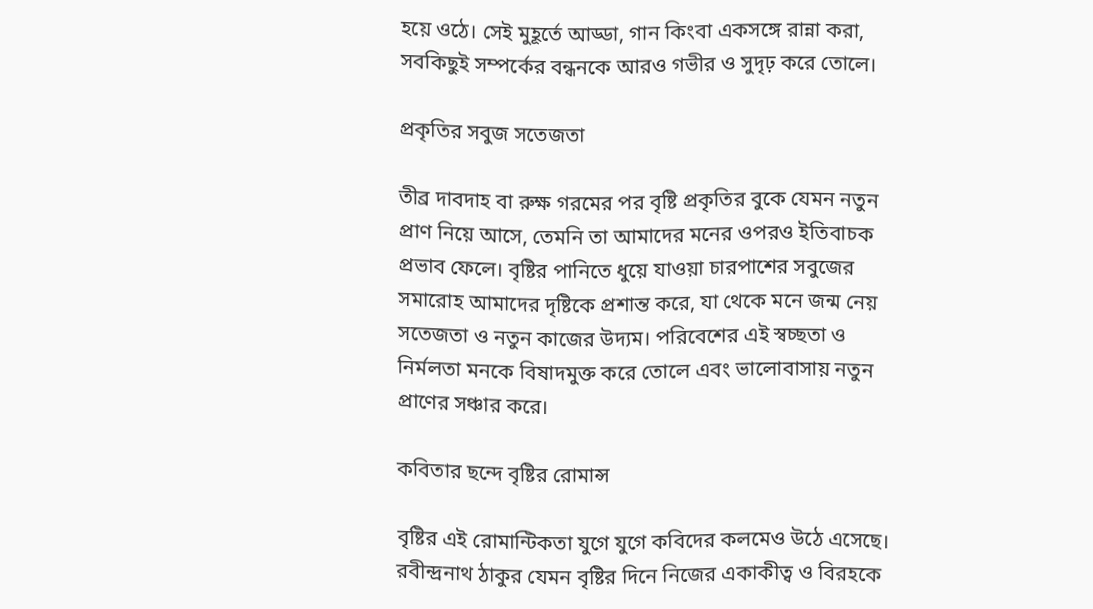হয়ে ওঠে। সেই মুহূর্তে আড্ডা, গান কিংবা একসঙ্গে রান্না করা, সবকিছুই সম্পর্কের বন্ধনকে আরও গভীর ও সুদৃঢ় করে তোলে।

প্রকৃতির সবুজ সতেজতা

তীব্র দাবদাহ বা রুক্ষ গরমের পর বৃষ্টি প্রকৃতির বুকে যেমন নতুন প্রাণ নিয়ে আসে, তেমনি তা আমাদের মনের ওপরও ইতিবাচক প্রভাব ফেলে। বৃষ্টির পানিতে ধুয়ে যাওয়া চারপাশের সবুজের সমারোহ আমাদের দৃষ্টিকে প্রশান্ত করে, যা থেকে মনে জন্ম নেয় সতেজতা ও নতুন কাজের উদ্যম। পরিবেশের এই স্বচ্ছতা ও নির্মলতা মনকে বিষাদমুক্ত করে তোলে এবং ভালোবাসায় নতুন প্রাণের সঞ্চার করে।

কবিতার ছন্দে বৃষ্টির রোমান্স

বৃষ্টির এই রোমান্টিকতা যুগে যুগে কবিদের কলমেও উঠে এসেছে। রবীন্দ্রনাথ ঠাকুর যেমন বৃষ্টির দিনে নিজের একাকীত্ব ও বিরহকে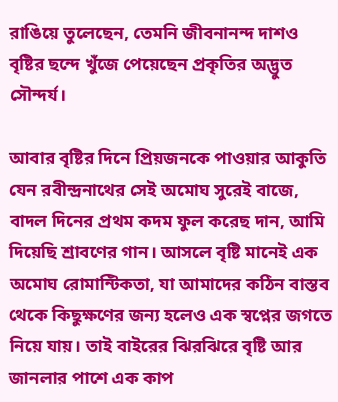রাঙিয়ে তুলেছেন, তেমনি জীবনানন্দ দাশও বৃষ্টির ছন্দে খুঁজে পেয়েছেন প্রকৃতির অদ্ভুত সৌন্দর্য।

আবার বৃষ্টির দিনে প্রিয়জনকে পাওয়ার আকুতি যেন রবীন্দ্রনাথের সেই অমোঘ সুরেই বাজে, বাদল দিনের প্রথম কদম ফুল করেছ দান, আমি দিয়েছি শ্রাবণের গান। আসলে বৃষ্টি মানেই এক অমোঘ রোমান্টিকতা, যা আমাদের কঠিন বাস্তব থেকে কিছুক্ষণের জন্য হলেও এক স্বপ্নের জগতে নিয়ে যায়। তাই বাইরের ঝিরঝিরে বৃষ্টি আর জানলার পাশে এক কাপ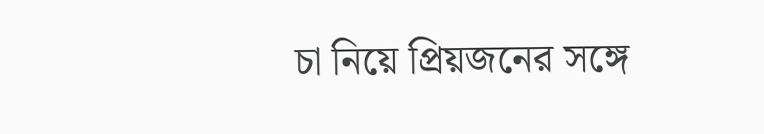চা নিয়ে প্রিয়জনের সঙ্গে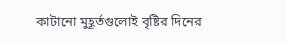কাটানো মুহূর্তগুলোই বৃষ্টির দিনের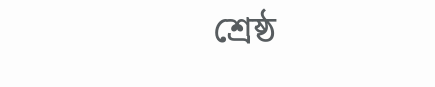শ্রেষ্ঠ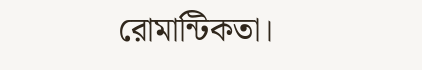রোমান্টিকতা।